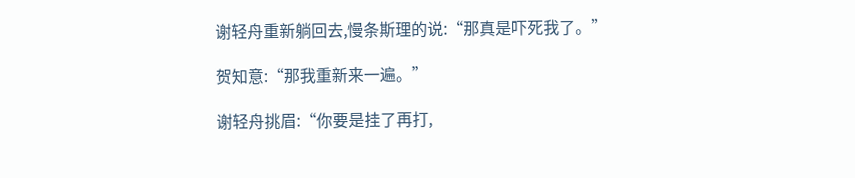谢轻舟重新躺回去,慢条斯理的说:“那真是吓死我了。”

贺知意:“那我重新来一遍。”

谢轻舟挑眉:“你要是挂了再打,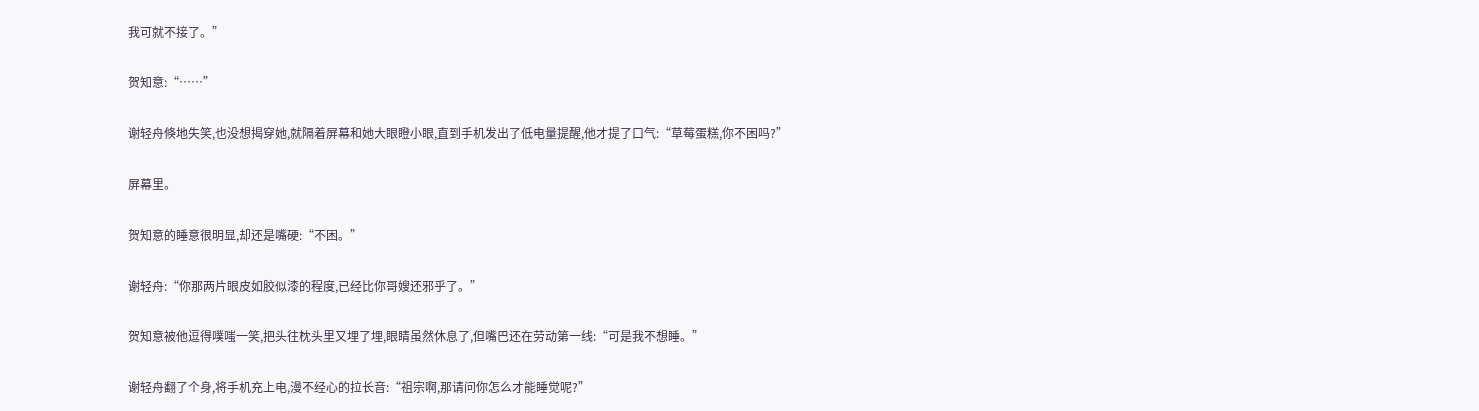我可就不接了。”

贺知意:“……”

谢轻舟倏地失笑,也没想揭穿她,就隔着屏幕和她大眼瞪小眼,直到手机发出了低电量提醒,他才提了口气:“草莓蛋糕,你不困吗?”

屏幕里。

贺知意的睡意很明显,却还是嘴硬:“不困。”

谢轻舟:“你那两片眼皮如胶似漆的程度,已经比你哥嫂还邪乎了。”

贺知意被他逗得噗嗤一笑,把头往枕头里又埋了埋,眼睛虽然休息了,但嘴巴还在劳动第一线:“可是我不想睡。”

谢轻舟翻了个身,将手机充上电,漫不经心的拉长音:“祖宗啊,那请问你怎么才能睡觉呢?”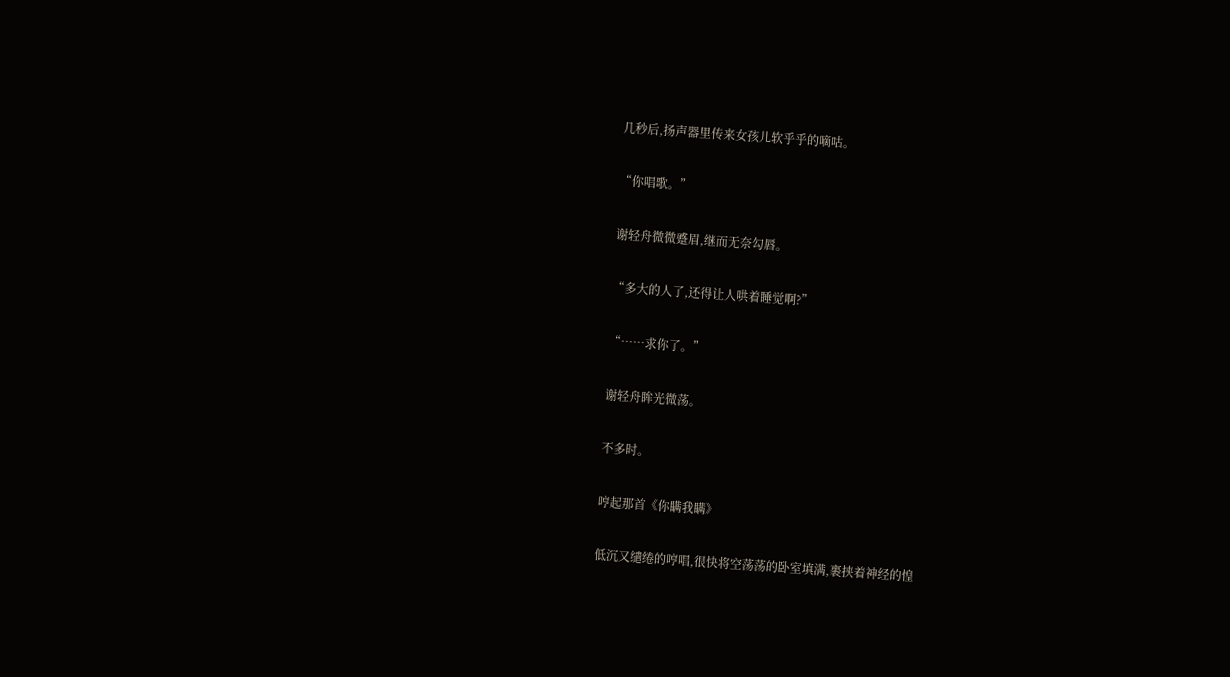几秒后,扬声器里传来女孩儿软乎乎的嘀咕。

“你唱歌。”

谢轻舟微微蹙眉,继而无奈勾唇。

“多大的人了,还得让人哄着睡觉啊?”

“……求你了。”

谢轻舟眸光微荡。

不多时。

哼起那首《你瞒我瞒》

低沉又缱绻的哼唱,很快将空荡荡的卧室填满,裹挟着神经的惶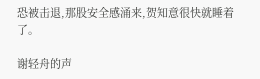恐被击退,那股安全感涌来,贺知意很快就睡着了。

谢轻舟的声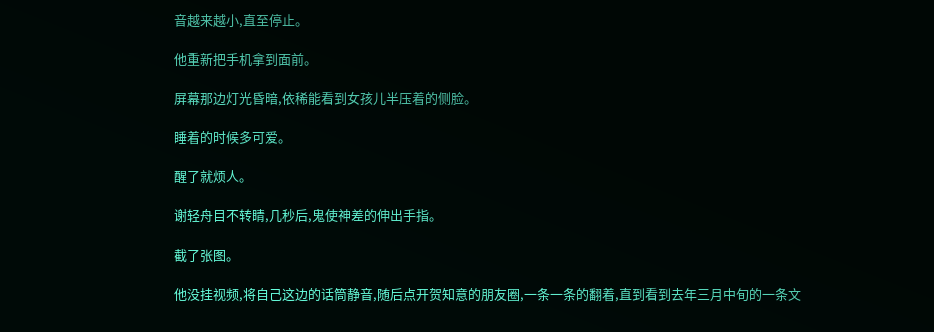音越来越小,直至停止。

他重新把手机拿到面前。

屏幕那边灯光昏暗,依稀能看到女孩儿半压着的侧脸。

睡着的时候多可爱。

醒了就烦人。

谢轻舟目不转睛,几秒后,鬼使神差的伸出手指。

截了张图。

他没挂视频,将自己这边的话筒静音,随后点开贺知意的朋友圈,一条一条的翻着,直到看到去年三月中旬的一条文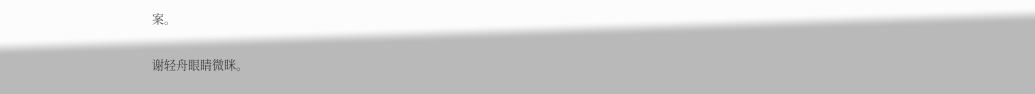案。

谢轻舟眼睛微眯。